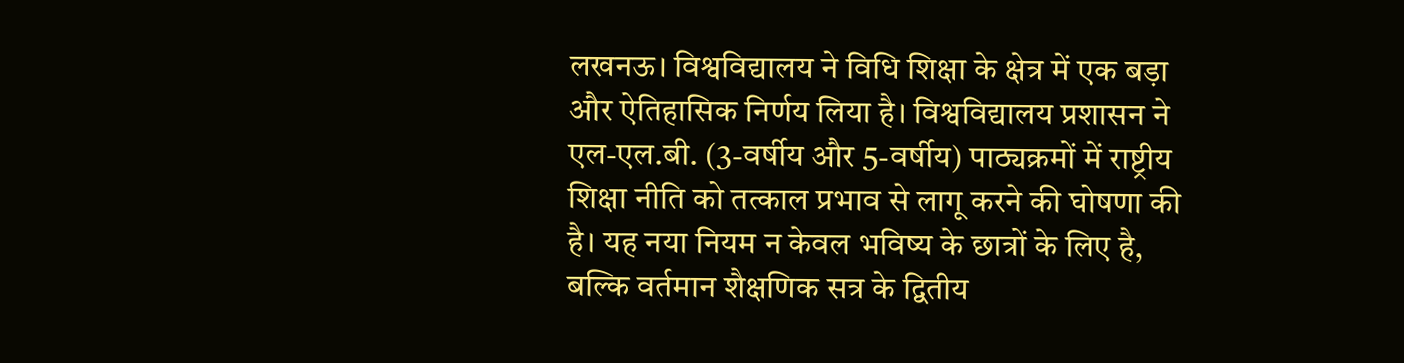लखनऊ। विश्वविद्यालय ने विधि शिक्षा के क्षेत्र में एक बड़ा और ऐतिहासिक निर्णय लिया है। विश्वविद्यालय प्रशासन ने एल-एल.बी. (3-वर्षीय और 5-वर्षीय) पाठ्यक्रमों में राष्ट्रीय शिक्षा नीति को तत्काल प्रभाव से लागू करने की घोषणा की है। यह नया नियम न केवल भविष्य के छात्रों के लिए है, बल्कि वर्तमान शैक्षणिक सत्र के द्वितीय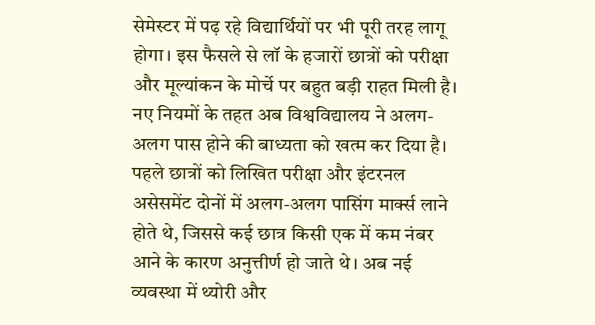सेमेस्टर में पढ़ रहे विद्यार्थियों पर भी पूरी तरह लागू होगा। इस फैसले से लॉ के हजारों छात्रों को परीक्षा और मूल्यांकन के मोर्चे पर बहुत बड़ी राहत मिली है।
नए नियमों के तहत अब विश्वविद्यालय ने अलग-अलग पास होने की बाध्यता को खत्म कर दिया है। पहले छात्रों को लिखित परीक्षा और इंटरनल असेसमेंट दोनों में अलग-अलग पासिंग मार्क्स लाने होते थे, जिससे कई छात्र किसी एक में कम नंबर आने के कारण अनुत्तीर्ण हो जाते थे। अब नई व्यवस्था में थ्योरी और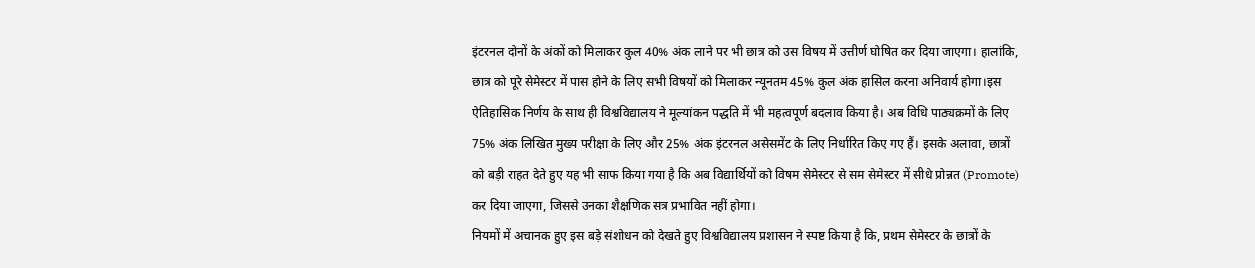इंटरनल दोनों के अंकों को मिलाकर कुल 40% अंक लाने पर भी छात्र को उस विषय में उत्तीर्ण घोषित कर दिया जाएगा। हालांकि, छात्र को पूरे सेमेस्टर में पास होने के लिए सभी विषयों को मिलाकर न्यूनतम 45% कुल अंक हासिल करना अनिवार्य होगा।इस ऐतिहासिक निर्णय के साथ ही विश्वविद्यालय ने मूल्यांकन पद्धति में भी महत्वपूर्ण बदलाव किया है। अब विधि पाठ्यक्रमों के लिए 75% अंक लिखित मुख्य परीक्षा के लिए और 25% अंक इंटरनल असेसमेंट के लिए निर्धारित किए गए हैं। इसके अलावा, छात्रों को बड़ी राहत देते हुए यह भी साफ किया गया है कि अब विद्यार्थियों को विषम सेमेस्टर से सम सेमेस्टर में सीधे प्रोन्नत (Promote) कर दिया जाएगा, जिससे उनका शैक्षणिक सत्र प्रभावित नहीं होगा।
नियमों में अचानक हुए इस बड़े संशोधन को देखते हुए विश्वविद्यालय प्रशासन ने स्पष्ट किया है कि, प्रथम सेमेस्टर के छात्रों के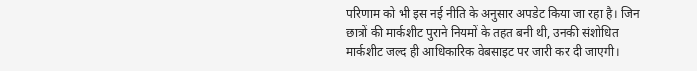परिणाम को भी इस नई नीति के अनुसार अपडेट किया जा रहा है। जिन छात्रों की मार्कशीट पुराने नियमों के तहत बनी थी, उनकी संशोधित मार्कशीट जल्द ही आधिकारिक वेबसाइट पर जारी कर दी जाएगी।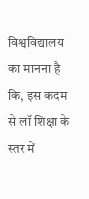विश्वविद्यालय का मानना है कि, इस कदम से लॉ शिक्षा के स्तर में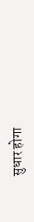सुधार होगा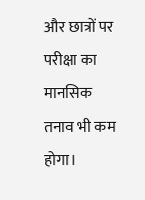और छात्रों पर परीक्षा का मानसिक तनाव भी कम होगा।